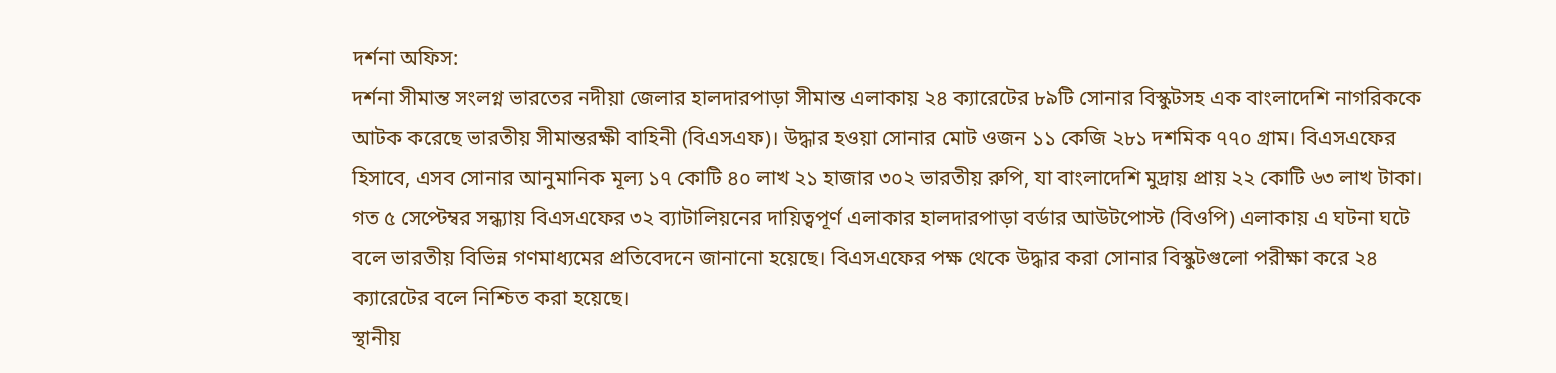দর্শনা অফিস:
দর্শনা সীমান্ত সংলগ্ন ভারতের নদীয়া জেলার হালদারপাড়া সীমান্ত এলাকায় ২৪ ক্যারেটের ৮৯টি সোনার বিস্কুটসহ এক বাংলাদেশি নাগরিককে আটক করেছে ভারতীয় সীমান্তরক্ষী বাহিনী (বিএসএফ)। উদ্ধার হওয়া সোনার মোট ওজন ১১ কেজি ২৮১ দশমিক ৭৭০ গ্রাম। বিএসএফের হিসাবে, এসব সোনার আনুমানিক মূল্য ১৭ কোটি ৪০ লাখ ২১ হাজার ৩০২ ভারতীয় রুপি, যা বাংলাদেশি মুদ্রায় প্রায় ২২ কোটি ৬৩ লাখ টাকা। গত ৫ সেপ্টেম্বর সন্ধ্যায় বিএসএফের ৩২ ব্যাটালিয়নের দায়িত্বপূর্ণ এলাকার হালদারপাড়া বর্ডার আউটপোস্ট (বিওপি) এলাকায় এ ঘটনা ঘটে বলে ভারতীয় বিভিন্ন গণমাধ্যমের প্রতিবেদনে জানানো হয়েছে। বিএসএফের পক্ষ থেকে উদ্ধার করা সোনার বিস্কুটগুলো পরীক্ষা করে ২৪ ক্যারেটের বলে নিশ্চিত করা হয়েছে।
স্থানীয়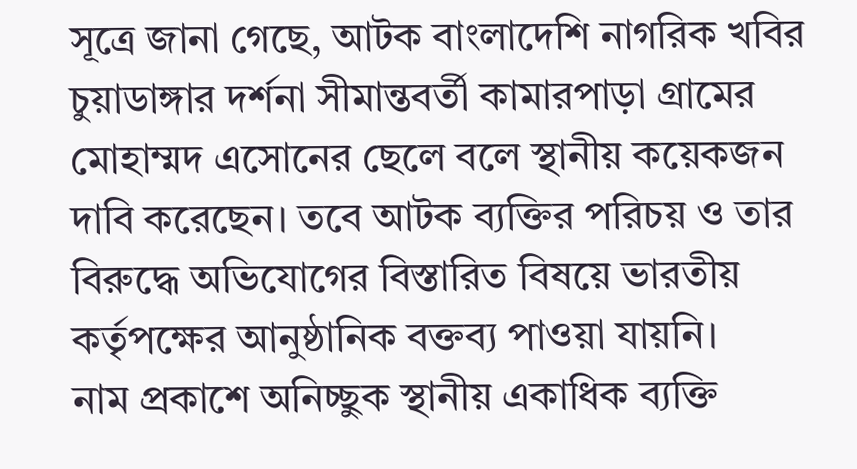সূত্রে জানা গেছে, আটক বাংলাদেশি নাগরিক খবির চুয়াডাঙ্গার দর্শনা সীমান্তবর্তী কামারপাড়া গ্রামের মোহাম্মদ এসোনের ছেলে বলে স্থানীয় কয়েকজন দাবি করেছেন। তবে আটক ব্যক্তির পরিচয় ও তার বিরুদ্ধে অভিযোগের বিস্তারিত বিষয়ে ভারতীয় কর্তৃপক্ষের আনুষ্ঠানিক বক্তব্য পাওয়া যায়নি।
নাম প্রকাশে অনিচ্ছুক স্থানীয় একাধিক ব্যক্তি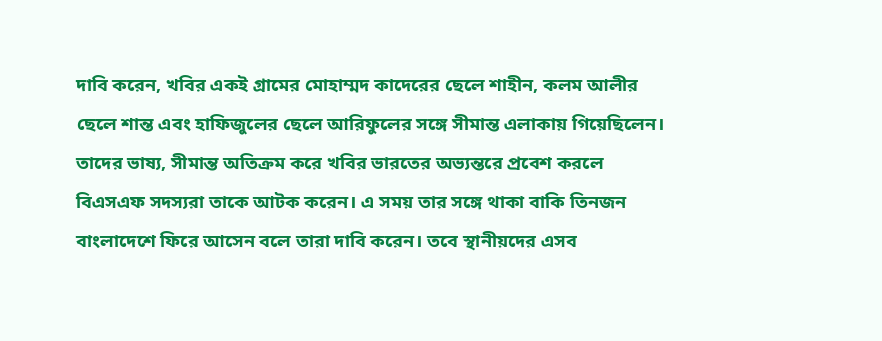দাবি করেন, খবির একই গ্রামের মোহাম্মদ কাদেরের ছেলে শাহীন, কলম আলীর ছেলে শান্ত এবং হাফিজুলের ছেলে আরিফুলের সঙ্গে সীমান্ত এলাকায় গিয়েছিলেন। তাদের ভাষ্য, সীমান্ত অতিক্রম করে খবির ভারতের অভ্যন্তরে প্রবেশ করলে বিএসএফ সদস্যরা তাকে আটক করেন। এ সময় তার সঙ্গে থাকা বাকি তিনজন বাংলাদেশে ফিরে আসেন বলে তারা দাবি করেন। তবে স্থানীয়দের এসব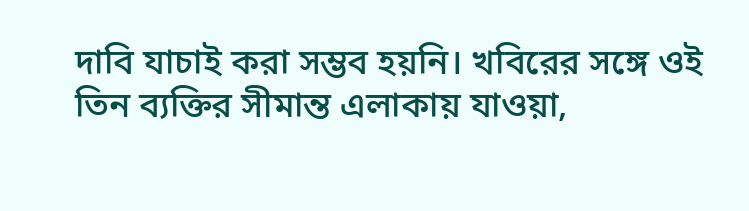দাবি যাচাই করা সম্ভব হয়নি। খবিরের সঙ্গে ওই তিন ব্যক্তির সীমান্ত এলাকায় যাওয়া,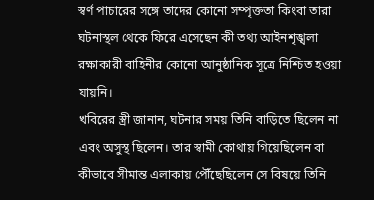স্বর্ণ পাচারের সঙ্গে তাদের কোনো সম্পৃক্ততা কিংবা তারা ঘটনাস্থল থেকে ফিরে এসেছেন কী তথ্য আইনশৃঙ্খলা রক্ষাকারী বাহিনীর কোনো আনুষ্ঠানিক সূত্রে নিশ্চিত হওয়া যায়নি।
খবিরের স্ত্রী জানান, ঘটনার সময় তিনি বাড়িতে ছিলেন না এবং অসুস্থ ছিলেন। তার স্বামী কোথায় গিয়েছিলেন বা কীভাবে সীমান্ত এলাকায় পৌঁছেছিলেন সে বিষয়ে তিনি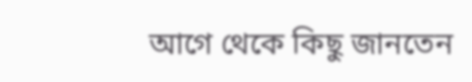আগে থেকে কিছু জানতেন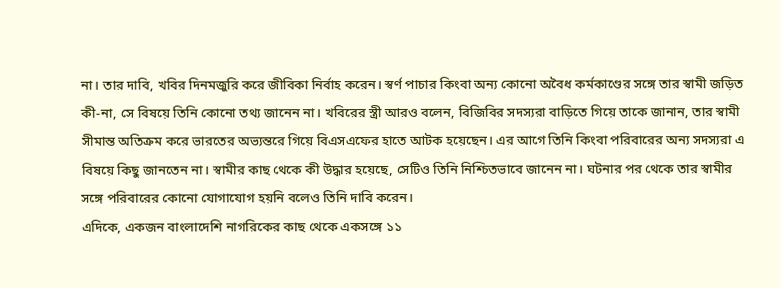না। তার দাবি, খবির দিনমজুরি করে জীবিকা নির্বাহ করেন। স্বর্ণ পাচার কিংবা অন্য কোনো অবৈধ কর্মকাণ্ডের সঙ্গে তার স্বামী জড়িত কী-না, সে বিষয়ে তিনি কোনো তথ্য জানেন না। খবিরের স্ত্রী আরও বলেন, বিজিবির সদস্যরা বাড়িতে গিয়ে তাকে জানান, তার স্বামী সীমান্ত অতিক্রম করে ভারতের অভ্যন্তরে গিয়ে বিএসএফের হাতে আটক হয়েছেন। এর আগে তিনি কিংবা পরিবারের অন্য সদস্যরা এ বিষয়ে কিছু জানতেন না। স্বামীর কাছ থেকে কী উদ্ধার হয়েছে, সেটিও তিনি নিশ্চিতভাবে জানেন না। ঘটনার পর থেকে তার স্বামীর সঙ্গে পরিবারের কোনো যোগাযোগ হয়নি বলেও তিনি দাবি করেন।
এদিকে, একজন বাংলাদেশি নাগরিকের কাছ থেকে একসঙ্গে ১১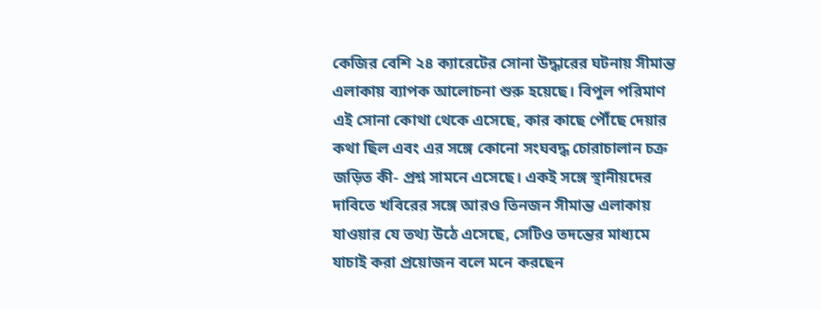কেজির বেশি ২৪ ক্যারেটের সোনা উদ্ধারের ঘটনায় সীমান্ত এলাকায় ব্যাপক আলোচনা শুরু হয়েছে। বিপুল পরিমাণ এই সোনা কোথা থেকে এসেছে, কার কাছে পৌঁছে দেয়ার কথা ছিল এবং এর সঙ্গে কোনো সংঘবদ্ধ চোরাচালান চক্র জড়িত কী- প্রশ্ন সামনে এসেছে। একই সঙ্গে স্থানীয়দের দাবিতে খবিরের সঙ্গে আরও তিনজন সীমান্ত এলাকায় যাওয়ার যে তথ্য উঠে এসেছে, সেটিও তদন্তের মাধ্যমে যাচাই করা প্রয়োজন বলে মনে করছেন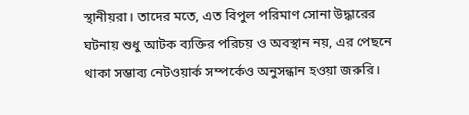স্থানীয়রা। তাদের মতে, এত বিপুল পরিমাণ সোনা উদ্ধারের ঘটনায় শুধু আটক ব্যক্তির পরিচয় ও অবস্থান নয়, এর পেছনে থাকা সম্ভাব্য নেটওয়ার্ক সম্পর্কেও অনুসন্ধান হওয়া জরুরি।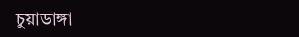চুয়াডাঙ্গা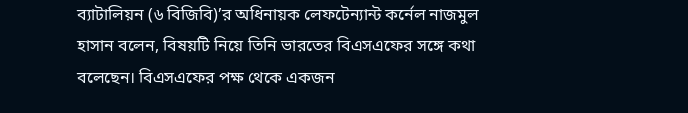ব্যাটালিয়ন (৬ বিজিবি)’র অধিনায়ক লেফটেন্যান্ট কর্নেল নাজমুল হাসান বলেন, বিষয়টি নিয়ে তিনি ভারতের বিএসএফের সঙ্গে কথা বলেছেন। বিএসএফের পক্ষ থেকে একজন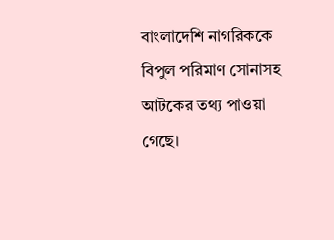বাংলাদেশি নাগরিককে বিপুল পরিমাণ সোনাসহ আটকের তথ্য পাওয়া গেছে।